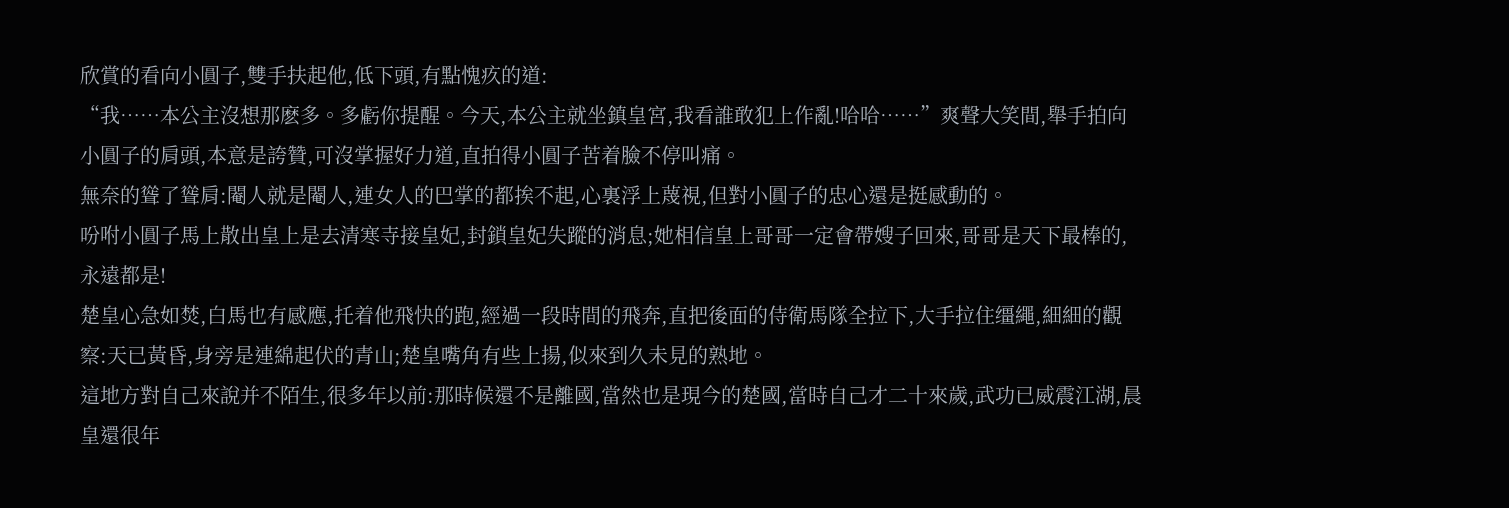欣賞的看向小圓子,雙手扶起他,低下頭,有點愧疚的道:
“我……本公主沒想那麽多。多虧你提醒。今天,本公主就坐鎮皇宮,我看誰敢犯上作亂!哈哈……”爽聲大笑間,舉手拍向小圓子的肩頭,本意是誇贊,可沒掌握好力道,直拍得小圓子苦着臉不停叫痛。
無奈的聳了聳肩:閹人就是閹人,連女人的巴掌的都挨不起,心裏浮上蔑視,但對小圓子的忠心還是挺感動的。
吩咐小圓子馬上散出皇上是去清寒寺接皇妃,封鎖皇妃失蹤的消息;她相信皇上哥哥一定會帶嫂子回來,哥哥是天下最棒的,永遠都是!
楚皇心急如焚,白馬也有感應,托着他飛快的跑,經過一段時間的飛奔,直把後面的侍衛馬隊全拉下,大手拉住缰繩,細細的觀察:天已黃昏,身旁是連綿起伏的青山;楚皇嘴角有些上揚,似來到久未見的熟地。
這地方對自己來說并不陌生,很多年以前:那時候還不是離國,當然也是現今的楚國,當時自己才二十來歲,武功已威震江湖,晨皇還很年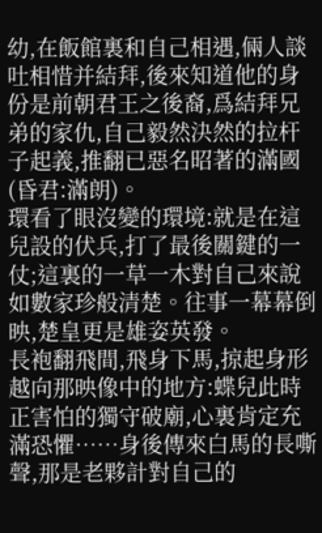幼,在飯館裏和自己相遇,倆人談吐相惜并結拜,後來知道他的身份是前朝君王之後裔,爲結拜兄弟的家仇,自己毅然決然的拉杆子起義,推翻已惡名昭著的滿國(昏君:滿朗)。
環看了眼沒變的環境:就是在這兒設的伏兵,打了最後關鍵的一仗;這裏的一草一木對自己來說如數家珍般清楚。往事一幕幕倒映,楚皇更是雄姿英發。
長袍翻飛間,飛身下馬,掠起身形越向那映像中的地方:蝶兒此時正害怕的獨守破廟,心裏肯定充滿恐懼……身後傳來白馬的長嘶聲,那是老夥計對自己的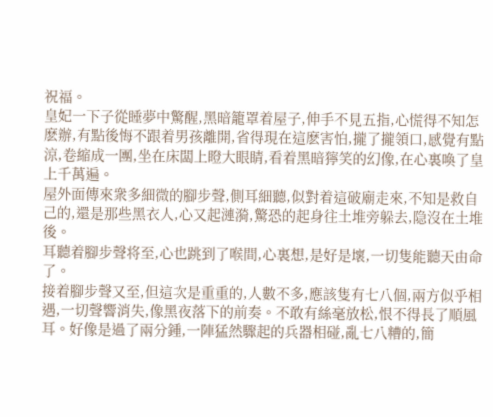祝福。
皇妃一下子從睡夢中驚醒,黑暗籠罩着屋子,伸手不見五指,心慌得不知怎麽辦,有點後悔不跟着男孩離開,省得現在這麽害怕,攏了攏領口,感覺有點涼,卷縮成一團,坐在床闆上瞪大眼睛,看着黑暗獰笑的幻像,在心裏喚了皇上千萬遍。
屋外面傳來衆多細微的腳步聲,側耳細聽,似對着這破廟走來,不知是救自己的,還是那些黑衣人,心又起漣漪,驚恐的起身往土堆旁躲去,隐沒在土堆後。
耳聽着腳步聲将至,心也跳到了喉間,心裏想,是好是壞,一切隻能聽天由命了。
接着腳步聲又至,但這次是重重的,人數不多,應該隻有七八個,兩方似乎相遇,一切聲響消失,像黑夜落下的前奏。不敢有絲毫放松,恨不得長了順風耳。好像是過了兩分鍾,一陣猛然驟起的兵器相碰,亂七八糟的,簡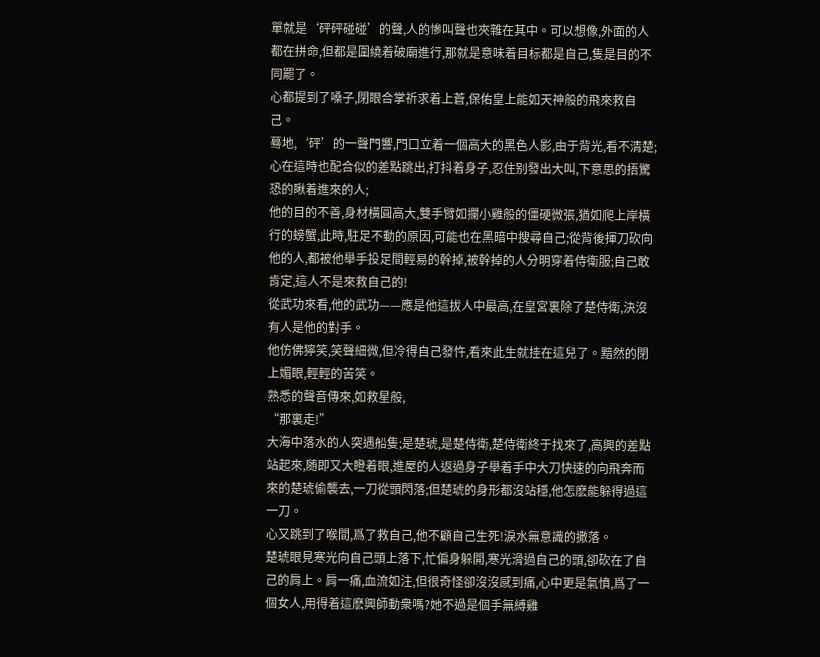單就是‘砰砰碰碰’的聲,人的慘叫聲也夾雜在其中。可以想像,外面的人都在拼命,但都是圍繞着破廟進行,那就是意味着目标都是自己,隻是目的不同罷了。
心都提到了嗓子,閉眼合掌祈求着上蒼,保佑皇上能如天神般的飛來救自己。
蓦地,‘砰’的一聲門響,門口立着一個高大的黑色人影,由于背光,看不清楚;心在這時也配合似的差點跳出,打抖着身子,忍住别發出大叫,下意思的捂驚恐的瞅着進來的人;
他的目的不善,身材橫圓高大,雙手臂如攔小雞般的僵硬微張,猶如爬上岸橫行的螃蟹,此時,駐足不動的原因,可能也在黑暗中搜尋自己;從背後揮刀砍向他的人,都被他舉手投足間輕易的幹掉,被幹掉的人分明穿着侍衛服;自己敢肯定,這人不是來救自己的!
從武功來看,他的武功——應是他這拔人中最高,在皇宮裏除了楚侍衛,決沒有人是他的對手。
他仿佛獰笑,笑聲細微,但冷得自己發忤,看來此生就挂在這兒了。黯然的閉上媚眼,輕輕的苦笑。
熟悉的聲音傳來,如救星般,
“那裏走!”
大海中落水的人突遇船隻;是楚琥,是楚侍衛,楚侍衛終于找來了,高興的差點站起來,随即又大瞪着眼,進屋的人返過身子舉着手中大刀快速的向飛奔而來的楚琥偷襲去,一刀從頭閃落;但楚琥的身形都沒站穩,他怎麽能躲得過這一刀。
心又跳到了喉間,爲了救自己,他不顧自己生死!淚水無意識的撒落。
楚琥眼見寒光向自己頭上落下,忙偏身躲開,寒光滑過自己的頭,卻砍在了自己的肩上。肩一痛,血流如注,但很奇怪卻沒沒感到痛,心中更是氣憤,爲了一個女人,用得着這麽興師動衆嗎?她不過是個手無縛雞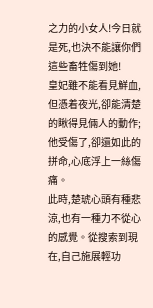之力的小女人!今日就是死,也決不能讓你們這些畜牲傷到她!
皇妃雖不能看見鮮血,但憑着夜光,卻能清楚的瞅得見倆人的動作;他受傷了,卻還如此的拼命,心底浮上一絲傷痛。
此時,楚琥心頭有種悲涼,也有一種力不從心的感覺。從搜索到現在,自己施展輕功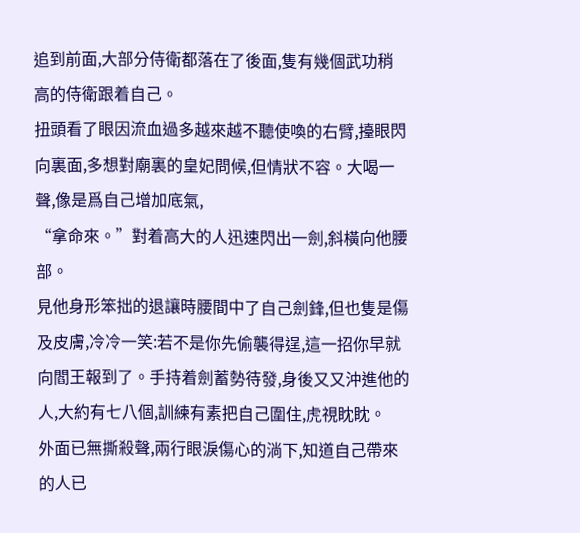追到前面,大部分侍衛都落在了後面,隻有幾個武功稍高的侍衛跟着自己。
扭頭看了眼因流血過多越來越不聽使喚的右臂,擡眼閃向裏面,多想對廟裏的皇妃問候,但情狀不容。大喝一聲,像是爲自己增加底氣,
“拿命來。”對着高大的人迅速閃出一劍,斜橫向他腰部。
見他身形笨拙的退讓時腰間中了自己劍鋒,但也隻是傷及皮膚,冷冷一笑:若不是你先偷襲得逞,這一招你早就向閻王報到了。手持着劍蓄勢待發,身後又又沖進他的人,大約有七八個,訓練有素把自己圍住,虎視眈眈。
外面已無撕殺聲,兩行眼淚傷心的淌下,知道自己帶來的人已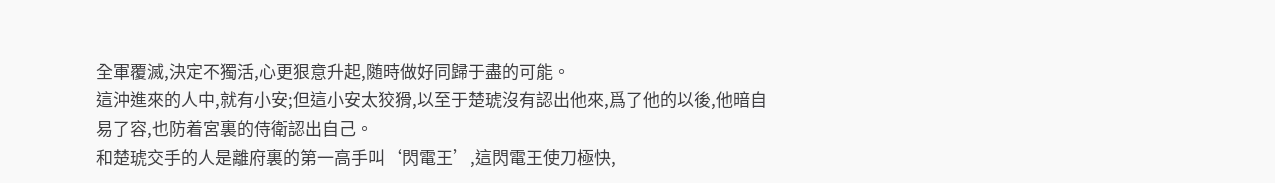全軍覆滅,決定不獨活,心更狠意升起,随時做好同歸于盡的可能。
這沖進來的人中,就有小安;但這小安太狡猾,以至于楚琥沒有認出他來,爲了他的以後,他暗自易了容,也防着宮裏的侍衛認出自己。
和楚琥交手的人是離府裏的第一高手叫‘閃電王’,這閃電王使刀極快,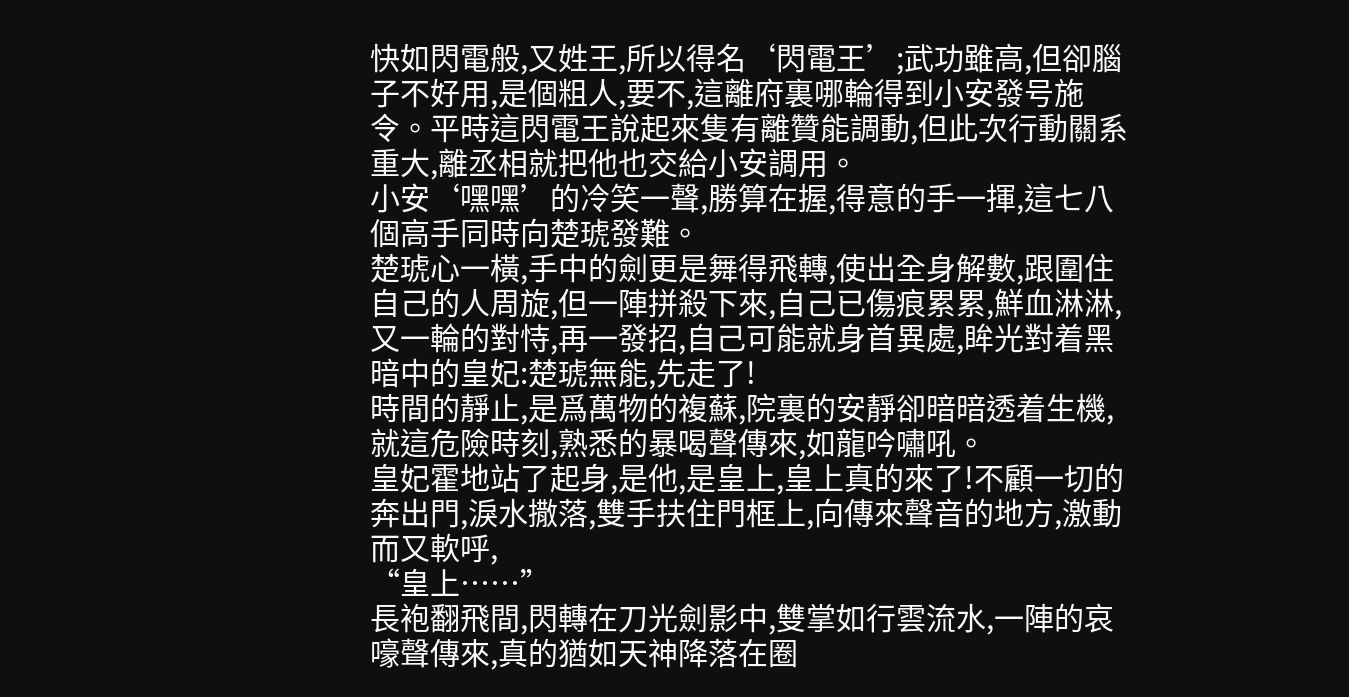快如閃電般,又姓王,所以得名‘閃電王’;武功雖高,但卻腦子不好用,是個粗人,要不,這離府裏哪輪得到小安發号施令。平時這閃電王說起來隻有離贊能調動,但此次行動關系重大,離丞相就把他也交給小安調用。
小安‘嘿嘿’的冷笑一聲,勝算在握,得意的手一揮,這七八個高手同時向楚琥發難。
楚琥心一橫,手中的劍更是舞得飛轉,使出全身解數,跟圍住自己的人周旋,但一陣拼殺下來,自己已傷痕累累,鮮血淋淋,又一輪的對恃,再一發招,自己可能就身首異處,眸光對着黑暗中的皇妃:楚琥無能,先走了!
時間的靜止,是爲萬物的複蘇,院裏的安靜卻暗暗透着生機,就這危險時刻,熟悉的暴喝聲傳來,如龍吟嘯吼。
皇妃霍地站了起身,是他,是皇上,皇上真的來了!不顧一切的奔出門,淚水撒落,雙手扶住門框上,向傳來聲音的地方,激動而又軟呼,
“皇上……”
長袍翻飛間,閃轉在刀光劍影中,雙掌如行雲流水,一陣的哀嚎聲傳來,真的猶如天神降落在圈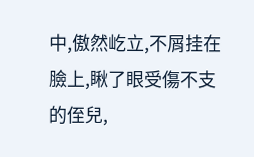中,傲然屹立,不屑挂在臉上,瞅了眼受傷不支的侄兒,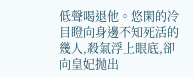低聲喝退他。悠閑的冷目瞪向身邊不知死活的幾人,殺氣浮上眼底,卻向皇妃抛出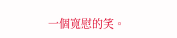一個寬慰的笑。